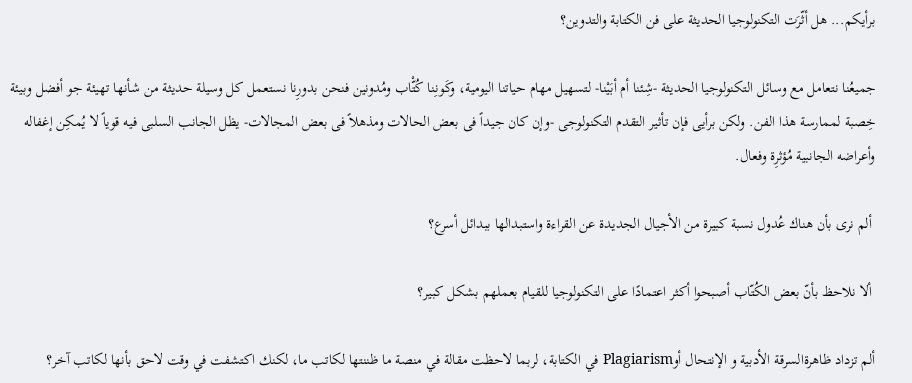برأيكم... هل أثّرَت التكنولوجيا الحديثة على فن الكتابة والتدوين؟

جميعُنا نتعامل مع وسائل التكنولوجيا الحديثة -شِئنا أم أبَيْنا- لتسهيل مهام حياتنا اليومية، وكَونِنا كُتّْاب ومُدونين فنحن بدورِنا نستعمل كل وسيلة حديثة من شأنها تهيئة جو أفضل وبيئة خِصبة لممارسة هذا الفن. ولكن برأيى فإن تأثير التقدم التكنولوجى -وإن كان جيداً فى بعض الحالات ومذهلاً فى بعض المجالات- يظل الجانب السلبى فيه قوياً لا يُمكِن إغفاله وأعراضه الجانبية مُؤثرِة وفعال.

 ألم نرى بأن هناك عُدول نسبة كبيرة من الأجيال الجديدة عن القراءة واستبدالها ببدائل أسرع؟

 ألا نلاحظ بأنّ بعض الكُتّاب أصبحوا أكثر اعتمادًا على التكنولوجيا للقيام بعملهم بشكل كبير؟

ألم تزداد ظاهرةالسرقة الأدبية و الإنتحال أوPlagiarism في الكتابة، لربما لاحظت مقالة في منصة ما ظننتها لكاتب ما، لكنك اكتشفت في وقت لاحق بأنها لكاتب آخر؟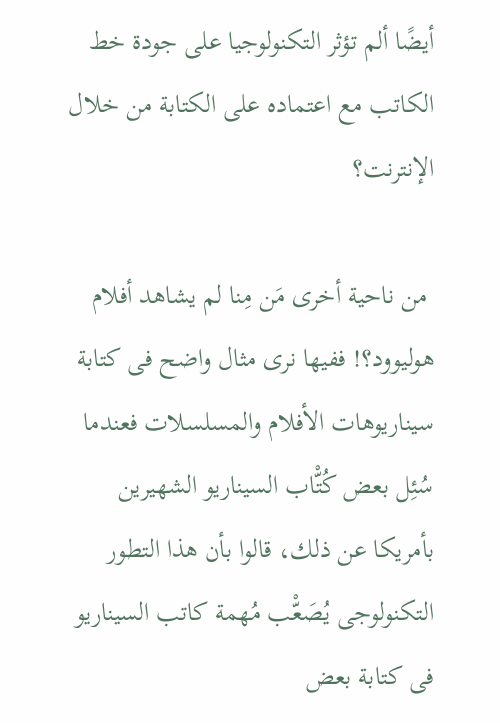أيضًا ألم تؤثر التكنولوجيا على جودة خط الكاتب مع اعتماده على الكتابة من خلال الإنترنت؟

 من ناحية أخرى مَن مِنا لم يشاهد أفلام هوليوود؟! ففيها نرى مثال واضح فى كتابة سيناريوهات الأفلام والمسلسلات فعندما سُئِل بعض كُتّْاب السيناريو الشهيرين بأمريكا عن ذلك، قالوا بأن هذا التطور التكنولوجى يُصَعّْب مُهمة كاتب السيناريو فى كتابة بعض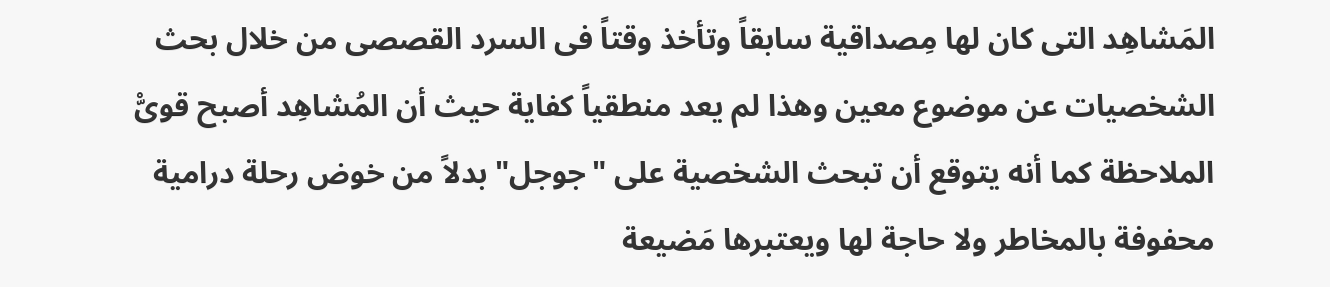المَشاهِد التى كان لها مِصداقية سابقاً وتأخذ وقتاً فى السرد القصصى من خلال بحث الشخصيات عن موضوع معين وهذا لم يعد منطقياً كفاية حيث أن المُشاهِد أصبح قوىّْ الملاحظة كما أنه يتوقع أن تبحث الشخصية على "جوجل" بدلاً من خوض رحلة درامية محفوفة بالمخاطر ولا حاجة لها ويعتبرها مَضيعة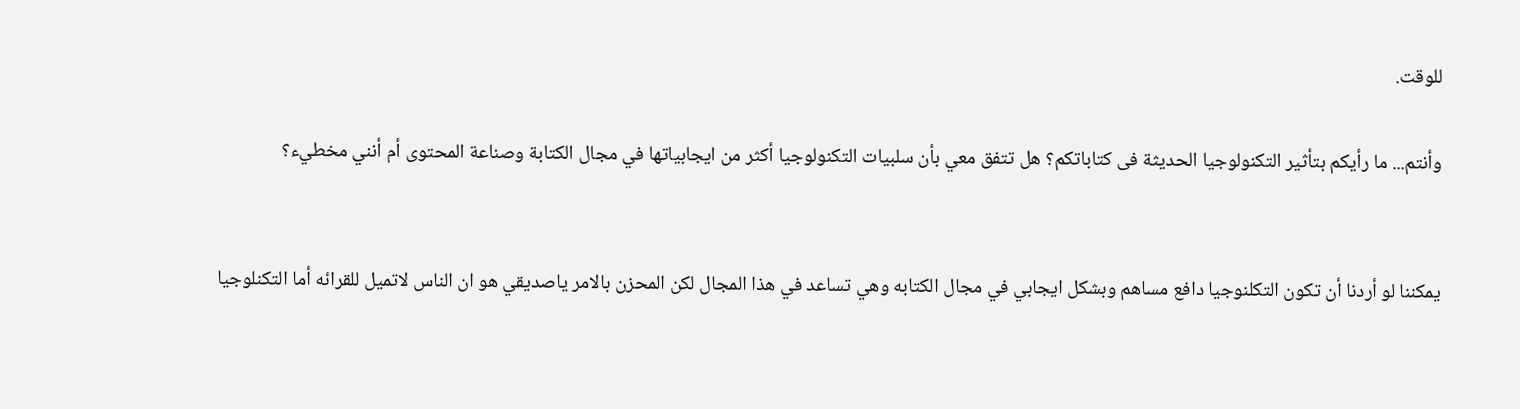للوقت.

وأنتم... ما رأيكم بتأثير التكنولوجيا الحديثة فى كتاباتكم؟ هل تتفق معي بأن سلبيات التكنولوجيا أكثر من ايجابياتها في مجال الكتابة وصناعة المحتوى أم أنني مخطيء؟


يمكننا لو أردنا أن تكون التكلنوجيا دافع مساهم وبشكل ايجابي في مجال الكتابه وهي تساعد في هذا المجال لكن المحزن بالامر ياصديقي هو ان الناس لاتميل للقرائه أما التكنلوجيا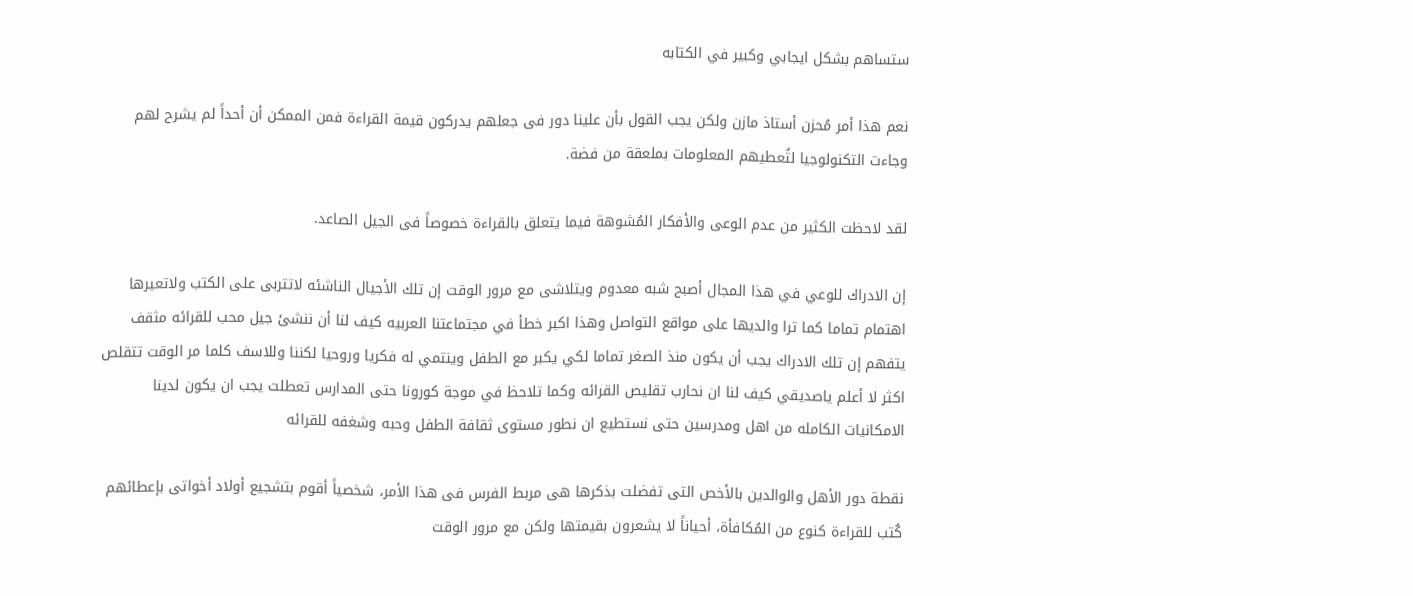ستساهم بشكل ايجابي وكبير في الكتابه

نعم هذا أمر مُحزن أستاذ مازن ولكن يجب القول بأن علينا دور فى جعلهم يدركون قيمة القراءة فمن الممكن أن أحداً لم يشرح لهم وجاءت التكنولوجيا لتُعطيهم المعلومات بملعقة من فضة.

لقد لاحظت الكثير من عدم الوعى والأفكار المُشوهة فيما يتعلق بالقراءة خصوصاً فى الجيل الصاعد.

إن الادراك للوعي في هذا المجال أصبح شبه معدوم ويتلاشى مع مرور الوقت إن تلك الأجيال الناشئه لاتتربى على الكتب ولاتعيرها اهتمام تماما كما ترا والديها على مواقع التواصل وهذا اكبر خطأ في مجتماعتنا العربيه كيف لنا أن ننشئ جيل محب للقرائه مثقف يتفهم إن تلك الادراك يجب أن يكون منذ الصغر تماما لكي يكبر مع الطفل وينتمي له فكريا وروحيا لكننا وللاسف كلما مر الوقت تتقلص اكثر لا أعلم ياصديقي كيف لنا ان نحارب تقليص القرائه وكما تلاحظ في موجة كورونا حتى المدارس تعطلت يجب ان يكون لدينا الامكانيات الكامله من اهل ومدرسين حتى نستطيع ان نطور مستوى ثقافة الطفل وحبه وشغفه للقرائه

نقطة دور الأهل والوالدين بالأخص التى تفضلت بذكرها هى مربط الفرس فى هذا الأمر، شخصياً أقوم بتشجيع أولاد أخواتى بإعطائهم كُتب للقراءة كنوع من المُكافأة، أحياناً لا يشعرون بقيمتها ولكن مع مرور الوقت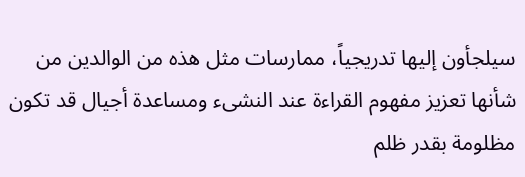سيلجأون إليها تدريجياً، ممارسات مثل هذه من الوالدين من شأنها تعزيز مفهوم القراءة عند النشىء ومساعدة أجيال قد تكون مظلومة بقدر ظلم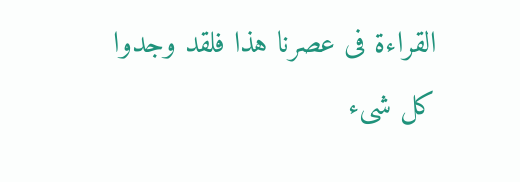القراءة فى عصرنا هذا فلقد وجدوا كل شىء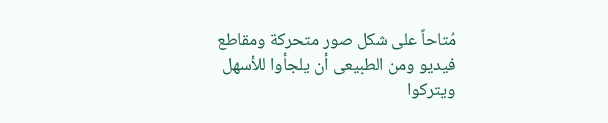مُتاحاً على شكل صور متحركة ومقاطع فيديو ومن الطبيعى أن يلجأوا للأسهل ويتركوا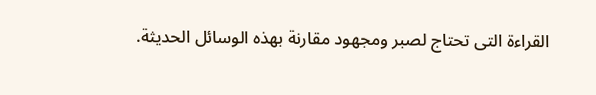القراءة التى تحتاج لصبر ومجهود مقارنة بهذه الوسائل الحديثة.